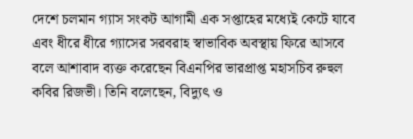দেশে চলমান গ্যাস সংকট আগামী এক সপ্তাহের মধ্যেই কেটে যাবে এবং ধীরে ধীরে গ্যাসের সরবরাহ স্বাভাবিক অবস্থায় ফিরে আসবে বলে আশাবাদ ব্যক্ত করেছেন বিএনপির ভারপ্রাপ্ত মহাসচিব রুহুল কবির রিজভী। তিনি বলেছেন, বিদ্যুৎ ও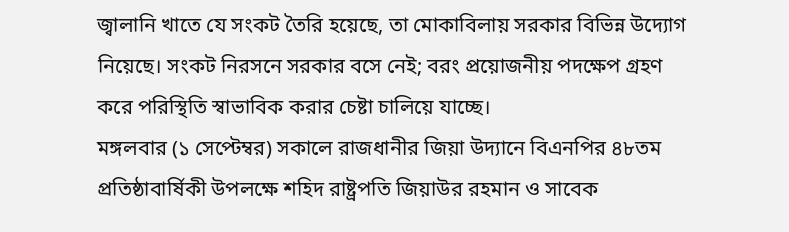জ্বালানি খাতে যে সংকট তৈরি হয়েছে, তা মোকাবিলায় সরকার বিভিন্ন উদ্যোগ নিয়েছে। সংকট নিরসনে সরকার বসে নেই; বরং প্রয়োজনীয় পদক্ষেপ গ্রহণ করে পরিস্থিতি স্বাভাবিক করার চেষ্টা চালিয়ে যাচ্ছে।
মঙ্গলবার (১ সেপ্টেম্বর) সকালে রাজধানীর জিয়া উদ্যানে বিএনপির ৪৮তম প্রতিষ্ঠাবার্ষিকী উপলক্ষে শহিদ রাষ্ট্রপতি জিয়াউর রহমান ও সাবেক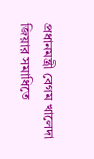প্রধানমন্ত্রী বেগম খালেদা জিয়ার সমাধিতে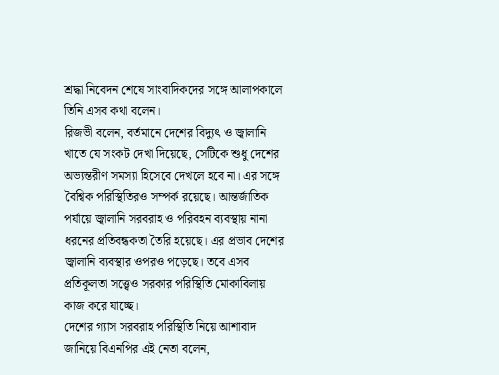শ্রদ্ধা নিবেদন শেষে সাংবাদিকদের সঙ্গে আলাপকালে তিনি এসব কথা বলেন।
রিজভী বলেন, বর্তমানে দেশের বিদ্যুৎ ও জ্বালানি খাতে যে সংকট দেখা দিয়েছে, সেটিকে শুধু দেশের অভ্যন্তরীণ সমস্যা হিসেবে দেখলে হবে না। এর সঙ্গে বৈশ্বিক পরিস্থিতিরও সম্পর্ক রয়েছে। আন্তর্জাতিক পর্যায়ে জ্বালানি সরবরাহ ও পরিবহন ব্যবস্থায় নানা ধরনের প্রতিবন্ধকতা তৈরি হয়েছে। এর প্রভাব দেশের জ্বালানি ব্যবস্থার ওপরও পড়েছে। তবে এসব প্রতিকূলতা সত্ত্বেও সরকার পরিস্থিতি মোকাবিলায় কাজ করে যাচ্ছে।
দেশের গ্যাস সরবরাহ পরিস্থিতি নিয়ে আশাবাদ জানিয়ে বিএনপির এই নেতা বলেন,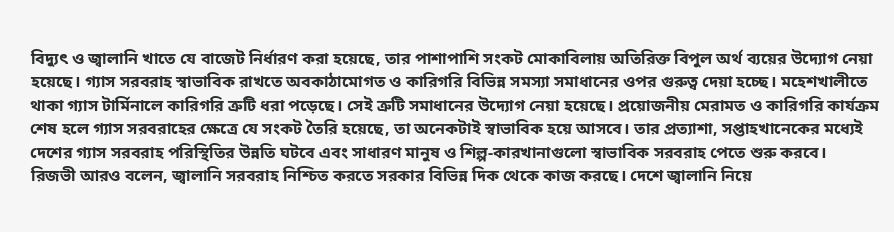বিদ্যুৎ ও জ্বালানি খাতে যে বাজেট নির্ধারণ করা হয়েছে, তার পাশাপাশি সংকট মোকাবিলায় অতিরিক্ত বিপুল অর্থ ব্যয়ের উদ্যোগ নেয়া হয়েছে। গ্যাস সরবরাহ স্বাভাবিক রাখতে অবকাঠামোগত ও কারিগরি বিভিন্ন সমস্যা সমাধানের ওপর গুরুত্ব দেয়া হচ্ছে। মহেশখালীতে থাকা গ্যাস টার্মিনালে কারিগরি ত্রুটি ধরা পড়েছে। সেই ত্রুটি সমাধানের উদ্যোগ নেয়া হয়েছে। প্রয়োজনীয় মেরামত ও কারিগরি কার্যক্রম শেষ হলে গ্যাস সরবরাহের ক্ষেত্রে যে সংকট তৈরি হয়েছে, তা অনেকটাই স্বাভাবিক হয়ে আসবে। তার প্রত্যাশা, সপ্তাহখানেকের মধ্যেই দেশের গ্যাস সরবরাহ পরিস্থিতির উন্নতি ঘটবে এবং সাধারণ মানুষ ও শিল্প-কারখানাগুলো স্বাভাবিক সরবরাহ পেতে শুরু করবে।
রিজভী আরও বলেন, জ্বালানি সরবরাহ নিশ্চিত করতে সরকার বিভিন্ন দিক থেকে কাজ করছে। দেশে জ্বালানি নিয়ে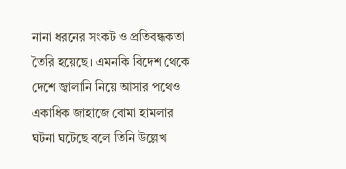নানা ধরনের সংকট ও প্রতিবন্ধকতা তৈরি হয়েছে। এমনকি বিদেশ থেকে দেশে জ্বালানি নিয়ে আসার পথেও একাধিক জাহাজে বোমা হামলার ঘটনা ঘটেছে বলে তিনি উল্লেখ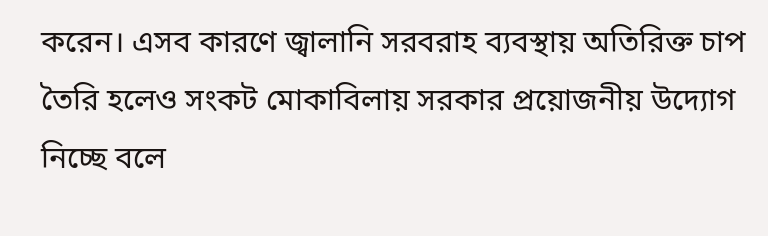করেন। এসব কারণে জ্বালানি সরবরাহ ব্যবস্থায় অতিরিক্ত চাপ তৈরি হলেও সংকট মোকাবিলায় সরকার প্রয়োজনীয় উদ্যোগ নিচ্ছে বলে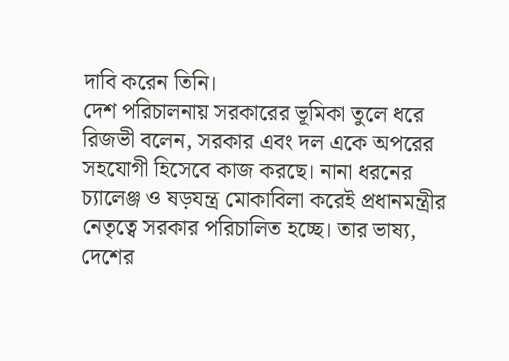দাবি করেন তিনি।
দেশ পরিচালনায় সরকারের ভূমিকা তুলে ধরে রিজভী বলেন, সরকার এবং দল একে অপরের সহযোগী হিসেবে কাজ করছে। নানা ধরনের চ্যালেঞ্জ ও ষড়যন্ত্র মোকাবিলা করেই প্রধানমন্ত্রীর নেতৃত্বে সরকার পরিচালিত হচ্ছে। তার ভাষ্য, দেশের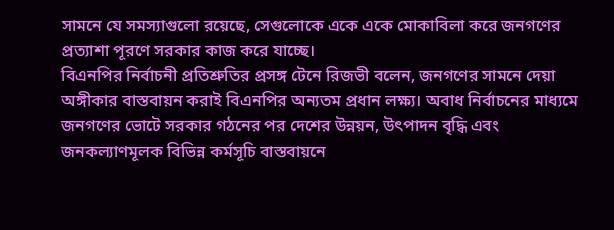সামনে যে সমস্যাগুলো রয়েছে, সেগুলোকে একে একে মোকাবিলা করে জনগণের প্রত্যাশা পূরণে সরকার কাজ করে যাচ্ছে।
বিএনপির নির্বাচনী প্রতিশ্রুতির প্রসঙ্গ টেনে রিজভী বলেন, জনগণের সামনে দেয়া অঙ্গীকার বাস্তবায়ন করাই বিএনপির অন্যতম প্রধান লক্ষ্য। অবাধ নির্বাচনের মাধ্যমে জনগণের ভোটে সরকার গঠনের পর দেশের উন্নয়ন, উৎপাদন বৃদ্ধি এবং জনকল্যাণমূলক বিভিন্ন কর্মসূচি বাস্তবায়নে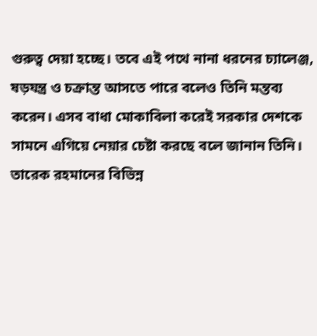গুরুত্ব দেয়া হচ্ছে। তবে এই পথে নানা ধরনের চ্যালেঞ্জ, ষড়যন্ত্র ও চক্রান্ত আসতে পারে বলেও তিনি মন্তব্য করেন। এসব বাধা মোকাবিলা করেই সরকার দেশকে সামনে এগিয়ে নেয়ার চেষ্টা করছে বলে জানান তিনি।
তারেক রহমানের বিভিন্ন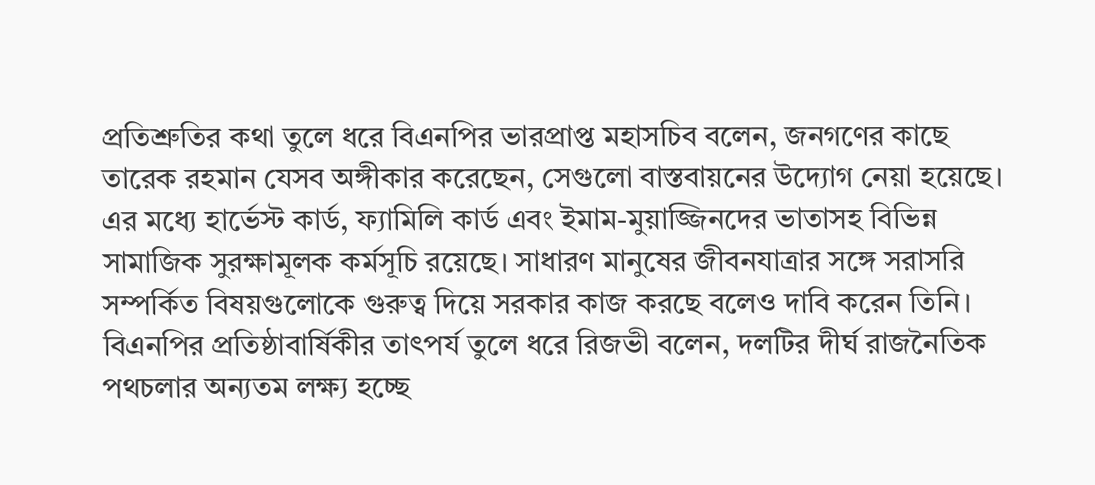প্রতিশ্রুতির কথা তুলে ধরে বিএনপির ভারপ্রাপ্ত মহাসচিব বলেন, জনগণের কাছে তারেক রহমান যেসব অঙ্গীকার করেছেন, সেগুলো বাস্তবায়নের উদ্যোগ নেয়া হয়েছে। এর মধ্যে হার্ভেস্ট কার্ড, ফ্যামিলি কার্ড এবং ইমাম-মুয়াজ্জিনদের ভাতাসহ বিভিন্ন সামাজিক সুরক্ষামূলক কর্মসূচি রয়েছে। সাধারণ মানুষের জীবনযাত্রার সঙ্গে সরাসরি সম্পর্কিত বিষয়গুলোকে গুরুত্ব দিয়ে সরকার কাজ করছে বলেও দাবি করেন তিনি।
বিএনপির প্রতিষ্ঠাবার্ষিকীর তাৎপর্য তুলে ধরে রিজভী বলেন, দলটির দীর্ঘ রাজনৈতিক পথচলার অন্যতম লক্ষ্য হচ্ছে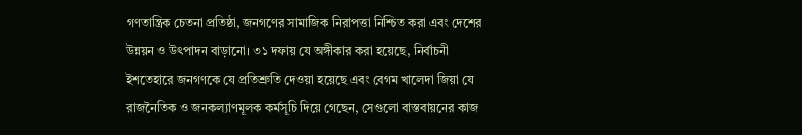গণতান্ত্রিক চেতনা প্রতিষ্ঠা, জনগণের সামাজিক নিরাপত্তা নিশ্চিত করা এবং দেশের উন্নয়ন ও উৎপাদন বাড়ানো। ৩১ দফায় যে অঙ্গীকার করা হয়েছে, নির্বাচনী ইশতেহারে জনগণকে যে প্রতিশ্রুতি দেওয়া হয়েছে এবং বেগম খালেদা জিয়া যে রাজনৈতিক ও জনকল্যাণমূলক কর্মসূচি দিয়ে গেছেন, সেগুলো বাস্তবায়নের কাজ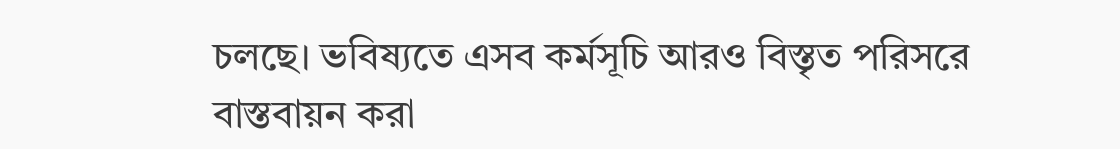চলছে। ভবিষ্যতে এসব কর্মসূচি আরও বিস্তৃত পরিসরে বাস্তবায়ন করা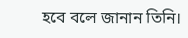হবে বলে জানান তিনি।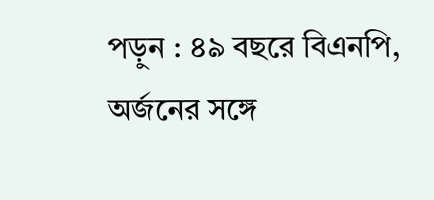পড়ুন : ৪৯ বছরে বিএনপি, অর্জনের সঙ্গে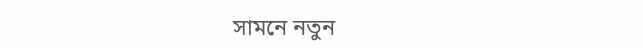সামনে নতুন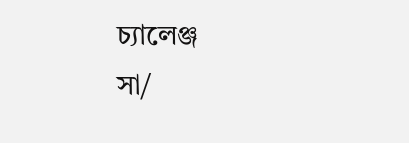চ্যালেঞ্জ
সা/